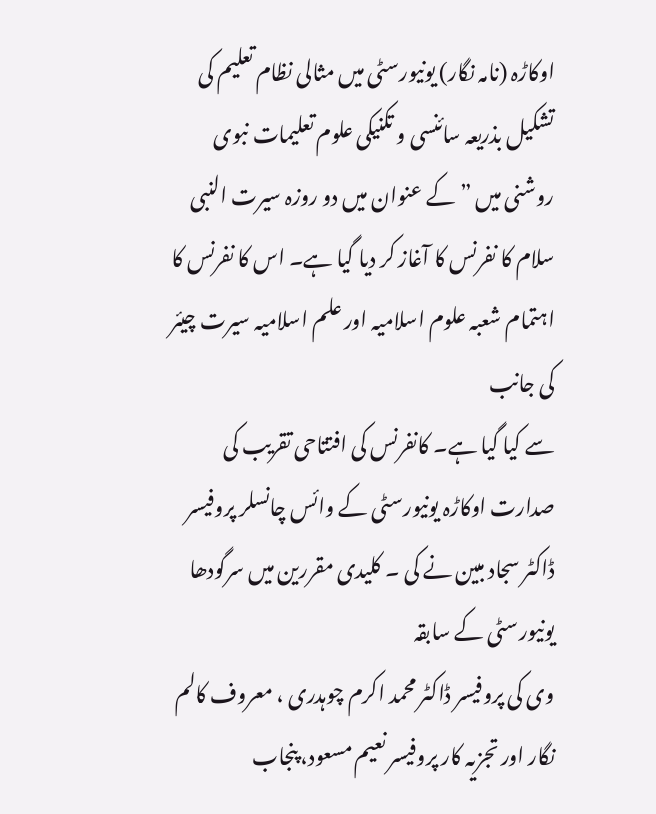اوکاڑہ (نامہ نگار) یونیورسٹی میں مثالی نظام تعلیم کی تشکیل بذریعہ سائنسی و تکنیکی علوم تعلیمات نبوی روشنی میں ” کے عنوان میں دو روزہ سیرت النبی سلام کا نفرنس کا آغاز کر دیا گیا ہے۔ اس کا نفرنس کا اہتمام شعبہ علوم اسلامیہ اور علم اسلامیہ سیرت چیئر کی جانب
سے کیا گیا ہے۔ کانفرنس کی افتتاحی تقریب کی صدارت اوکاڑہ یونیورسٹی کے وائس چانسلر پروفیسر ڈاکٹر سجاد مبین نے کی ۔ کلیدی مقررین میں سرگودھا یونیورسٹی کے سابقہ
وی کی پروفیسر ڈاکٹر محمد اکرم چوہدری ، معروف کالم نگار اور تجزیہ کار پروفیسر نعیم مسعود، پنجاب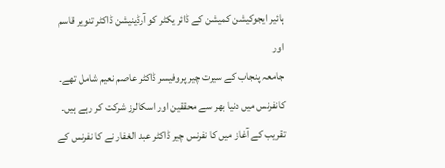ہائیر ایجوکیشن کمیشن کے ڈائر یکٹر کو آرڈینیشن ڈاکٹر تنویر قاسم اور
جامعہ پنجاب کے سیرت چیر پروفیسر ڈاکٹر عاصم نعیم شامل تھے۔ کانفرنس میں دنیا بھر سے محققین اور اسکالرز شرکت کر رہے ہیں۔ تقریب کے آغاز میں کا نفرنس چیر ڈاکٹر عبد الغفار نے کا نفرنس کے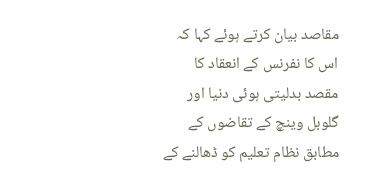مقاصد بیان کرتے ہوئے کہا کہ اس کا نفرنس کے انعقاد کا مقصد بدلیتی ہوئی دنیا اور گلوبل وینچ کے تقاضوں کے مطابق نظام تعلیم کو ڈھالنے کے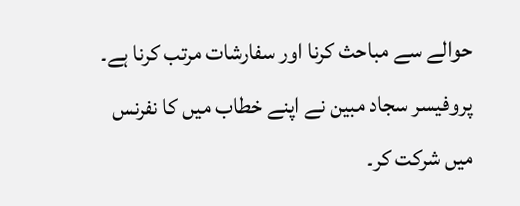حوالے سے مباحث کرنا اور سفارشات مرتب کرنا ہے۔ پروفیسر سجاد مبین نے اپنے خطاب میں کا نفرنس
میں شرکت کر۔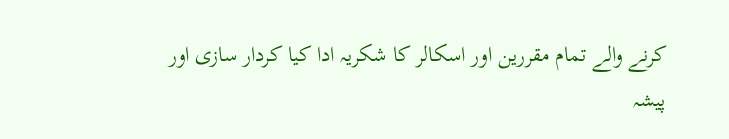کرنے والے تمام مقررین اور اسکالر کا شکریہ ادا کیا کردار سازی اور پیشہ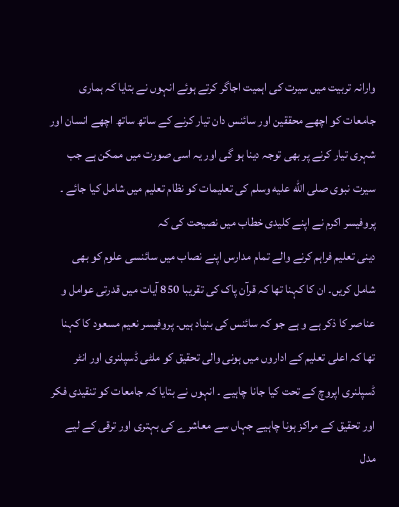وارانہ تربیت میں سیرت کی اہمیت اجاگر کرتے ہوئے انہوں نے بتایا کہ ہماری جامعات کو اچھے محققین اور سائنس دان تیار کرنے کے ساتھ ساتھ اچھے انسان اور شہری تیار کرنے پر بھی توجہ دینا ہو گی اور یہ اسی صورت میں ممکن ہے جب سیرت نبوی صلى الله عليه وسلم کی تعلیمات کو نظام تعلیم میں شامل کیا جائے ۔ پروفیسر اکرم نے اپنے کلیدی خطاب میں نصیحت کی کہ
دینی تعلیم فراہم کرنے والے تمام مدارس اپنے نصاب میں سائنسی علوم کو بھی شامل کریں۔ ان کا کہنا تھا کہ قرآن پاک کی تقریبا 850 آیات میں قدرتی عوامل و عناصر کا ذکر ہے و ہے جو کہ سائنس کی بنیاد ہیں۔ پروفیسر نعیم مسعود کا کہنا تھا کہ اعلی تعلیم کے اداروں میں ہونی والی تحقیق کو ملٹی ڈسپلنری اور انٹر ڈسپلنری اپروچ کے تحت کیا جانا چاہیے ۔ انہوں نے بتایا کہ جامعات کو تنقیدی فکر اور تحقیق کے مراکز ہونا چاہیے جہاں سے معاشرے کی بہتری اور ترقی کے لیے مدل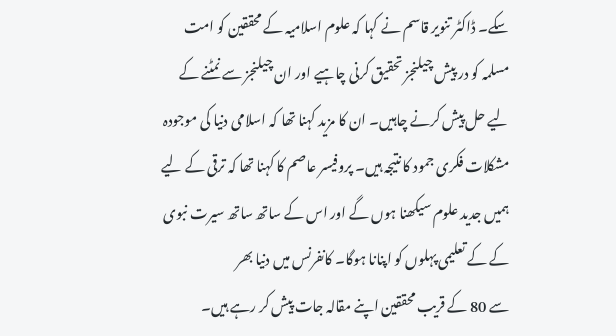سکے۔ ڈاکٹر تنویر قاسم نے کہا کہ علوم اسلامیہ کے محققین کو امت مسلمہ کو در پیش چیلنجز تحقیق کرنی چاہیے اور ان چیلنجز سے نمٹنے کے لیے حل پیش کرنے چاہیں۔ ان کا مزید کہنا تھا کہ اسلامی دنیا کی موجودہ مشکلات فکری جمود کا نتیجہ ہیں۔ پروفیسر عاصم کا کہنا تھا کہ ترقی کے لیے ہمیں جدید علوم سیکھنا ہوں گے اور اس کے ساتھ ساتھ سیرت نبوی کے کے تعلیمی پہلوں کو اپنانا ہوگا۔ کانفرنس میں دنیا بھر
سے 80 کے قریب محققین اپنے مقالہ جات پیش کر رہے ہیں۔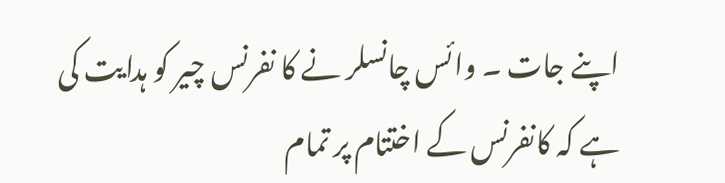اپنے جات ۔ وائس چانسلر نے کا نفرنس چیر کو ہدایت کی ہے کہ کانفرنس کے اختتام پر تمام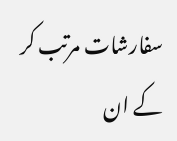سفارشات مرتب کر کے ان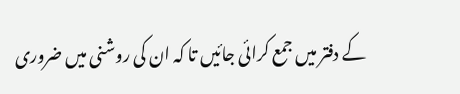کے دفتر میں جمع کرائی جائیں تا کہ ان کی روشنی میں ضروری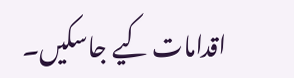اقدامات کیے جاسکیں۔